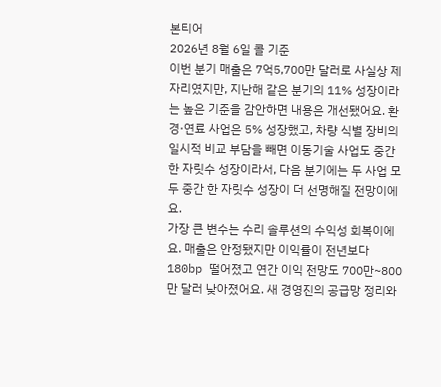본티어
2026년 8월 6일 콜 기준
이번 분기 매출은 7억5,700만 달러로 사실상 제자리였지만, 지난해 같은 분기의 11% 성장이라는 높은 기준을 감안하면 내용은 개선됐어요. 환경·연료 사업은 5% 성장했고, 차량 식별 장비의 일시적 비교 부담을 빼면 이동기술 사업도 중간 한 자릿수 성장이라서, 다음 분기에는 두 사업 모두 중간 한 자릿수 성장이 더 선명해질 전망이에요.
가장 큰 변수는 수리 솔루션의 수익성 회복이에요. 매출은 안정됐지만 이익률이 전년보다 180bp 떨어졌고 연간 이익 전망도 700만~800만 달러 낮아졌어요. 새 경영진의 공급망 정리와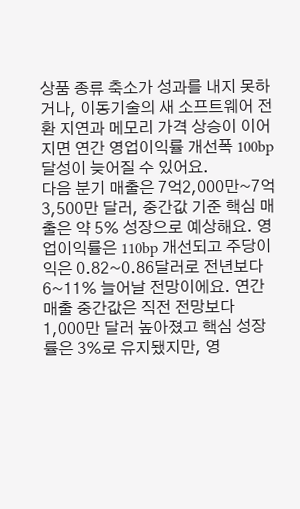상품 종류 축소가 성과를 내지 못하거나, 이동기술의 새 소프트웨어 전환 지연과 메모리 가격 상승이 이어지면 연간 영업이익률 개선폭 100bp 달성이 늦어질 수 있어요.
다음 분기 매출은 7억2,000만~7억3,500만 달러, 중간값 기준 핵심 매출은 약 5% 성장으로 예상해요. 영업이익률은 110bp 개선되고 주당이익은 0.82~0.86달러로 전년보다 6~11% 늘어날 전망이에요. 연간 매출 중간값은 직전 전망보다 1,000만 달러 높아졌고 핵심 성장률은 3%로 유지됐지만, 영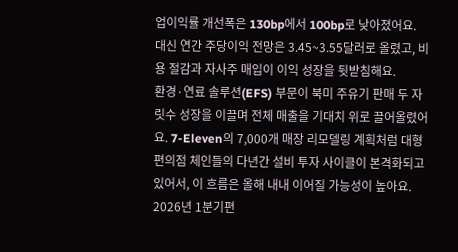업이익률 개선폭은 130bp에서 100bp로 낮아졌어요. 대신 연간 주당이익 전망은 3.45~3.55달러로 올렸고, 비용 절감과 자사주 매입이 이익 성장을 뒷받침해요.
환경·연료 솔루션(EFS) 부문이 북미 주유기 판매 두 자릿수 성장을 이끌며 전체 매출을 기대치 위로 끌어올렸어요. 7-Eleven의 7,000개 매장 리모델링 계획처럼 대형 편의점 체인들의 다년간 설비 투자 사이클이 본격화되고 있어서, 이 흐름은 올해 내내 이어질 가능성이 높아요.
2026년 1분기편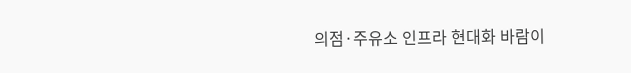의점·주유소 인프라 현대화 바람이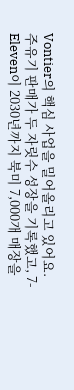Vontier의 핵심 사업을 밀어올리고 있어요. 주유기 판매가 두 자릿수 성장을 기록했고, 7-Eleven이 2030년까지 북미 7,000개 매장을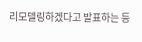리모델링하겠다고 발표하는 등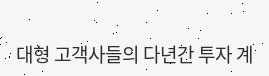대형 고객사들의 다년간 투자 계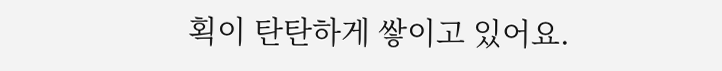획이 탄탄하게 쌓이고 있어요.